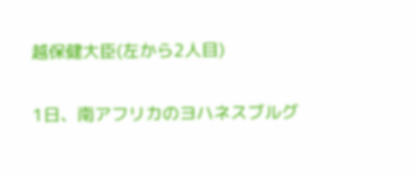越保健大臣(左から2人目)

1日、南アフリカのヨハネスブルグ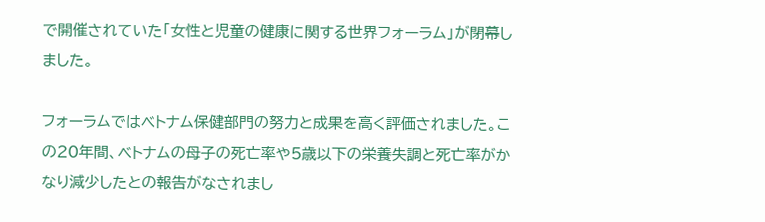で開催されていた「女性と児童の健康に関する世界フォーラム」が閉幕しました。

フォーラムではベトナム保健部門の努力と成果を高く評価されました。この20年間、ベトナムの母子の死亡率や5歳以下の栄養失調と死亡率がかなり減少したとの報告がなされまし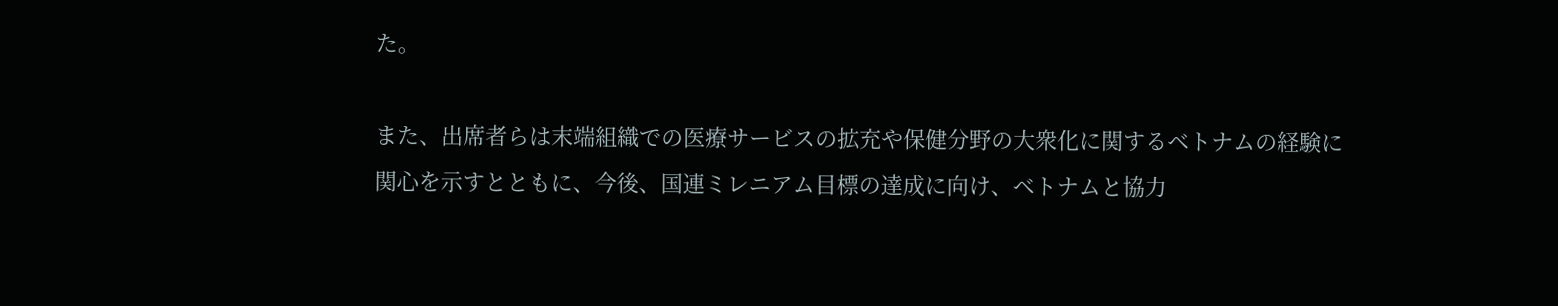た。

また、出席者らは末端組織での医療サービスの拡充や保健分野の大衆化に関するベトナムの経験に関心を示すとともに、今後、国連ミレニアム目標の達成に向け、ベトナムと協力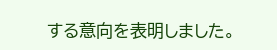する意向を表明しました。